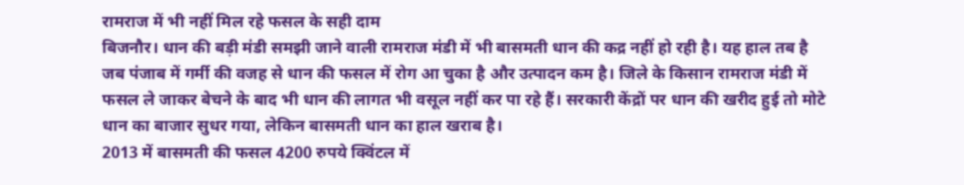रामराज में भी नहीं मिल रहे फसल के सही दाम
बिजनौर। धान की बड़ी मंडी समझी जाने वाली रामराज मंडी में भी बासमती धान की कद्र नहीं हो रही है। यह हाल तब है जब पंजाब में गर्मी की वजह से धान की फसल में रोग आ चुका है और उत्पादन कम है। जिले के किसान रामराज मंडी में फसल ले जाकर बेचने के बाद भी धान की लागत भी वसूल नहीं कर पा रहे हैं। सरकारी केंद्रों पर धान की खरीद हुई तो मोटे धान का बाजार सुधर गया, लेकिन बासमती धान का हाल खराब है।
2013 में बासमती की फसल 4200 रुपये क्विंटल में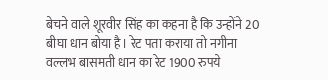बेचने वाले शूरवीर सिंह का कहना है कि उन्होंने 20 बीघा धान बोया है। रेट पता कराया तो नगीना वल्लभ बासमती धान का रेट 1900 रुपये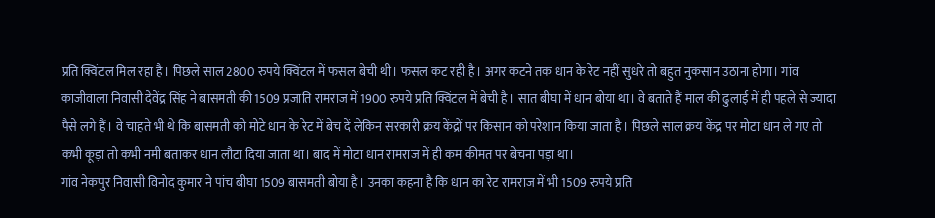प्रति क्विंटल मिल रहा है। पिछले साल 2800 रुपये क्विंटल में फसल बेची थी। फसल कट रही है। अगर कटने तक धान के रेट नहीं सुधरे तो बहुत नुकसान उठाना होगा। गांव काजीवाला निवासी देवेंद्र सिंह ने बासमती की 1509 प्रजाति रामराज में 1900 रुपये प्रति क्विंटल में बेची है। सात बीघा में धान बोया था। वे बताते हैं माल की ढुलाई में ही पहले से ज्यादा पैसे लगे हैं। वे चाहते भी थे कि बासमती को मोटे धान के रेट में बेच दें लेकिन सरकारी क्रय केंद्रों पर किसान को परेशान किया जाता है। पिछले साल क्रय केंद्र पर मोटा धान ले गए तो कभी कूड़ा तो कभी नमी बताकर धान लौटा दिया जाता था। बाद में मोटा धान रामराज में ही कम कीमत पर बेचना पड़ा था।
गांव नेकपुर निवासी विनोद कुमार ने पांच बीघा 1509 बासमती बोया है। उनका कहना है कि धान का रेट रामराज में भी 1509 रुपये प्रति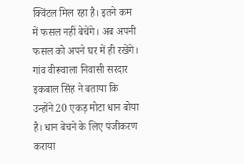क्विंटल मिल रहा है। इतने कम में फसल नहीं बेचेंगे। अब अपनी फसल को अपने घर में ही रखेंगे। गांव वीरूवाला निवासी सरदार इकबाल सिंह ने बताया कि उन्होंने 20 एकड़ मोटा धान बोया है। धान बेचने के लिए पंजीकरण कराया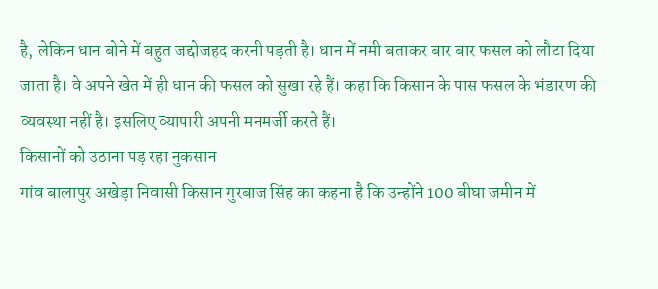है, लेकिन धान बोने में बहुत जद्दोजहद करनी पड़ती है। धान में नमी बताकर बार बार फसल को लौटा दिया जाता है। वे अपने खेत में ही धान की फसल को सुखा रहे हैं। कहा कि किसान के पास फसल के भंडारण की व्यवस्था नहीं है। इसलिए व्यापारी अपनी मनमर्जी करते हैं।
किसानों को उठाना पड़ रहा नुकसान
गांव बालापुर अखेड़ा निवासी किसान गुरबाज सिंह का कहना है कि उन्होंने 100 बीघा जमीन में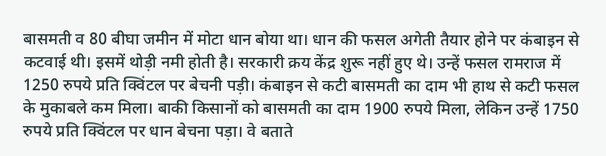बासमती व 80 बीघा जमीन में मोटा धान बोया था। धान की फसल अगेती तैयार होने पर कंबाइन से कटवाई थी। इसमें थोड़ी नमी होती है। सरकारी क्रय केंद्र शुरू नहीं हुए थे। उन्हें फसल रामराज में 1250 रुपये प्रति क्विंटल पर बेचनी पड़ी। कंबाइन से कटी बासमती का दाम भी हाथ से कटी फसल के मुकाबले कम मिला। बाकी किसानों को बासमती का दाम 1900 रुपये मिला, लेकिन उन्हें 1750 रुपये प्रति क्विंटल पर धान बेचना पड़ा। वे बताते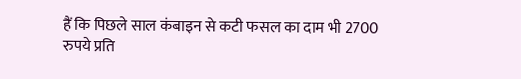हैं कि पिछले साल कंबाइन से कटी फसल का दाम भी 2700 रुपये प्रति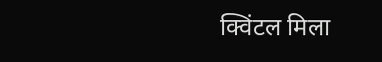क्विंटल मिला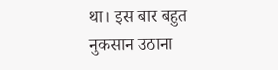था। इस बार बहुत नुकसान उठाना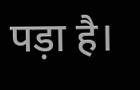पड़ा है।